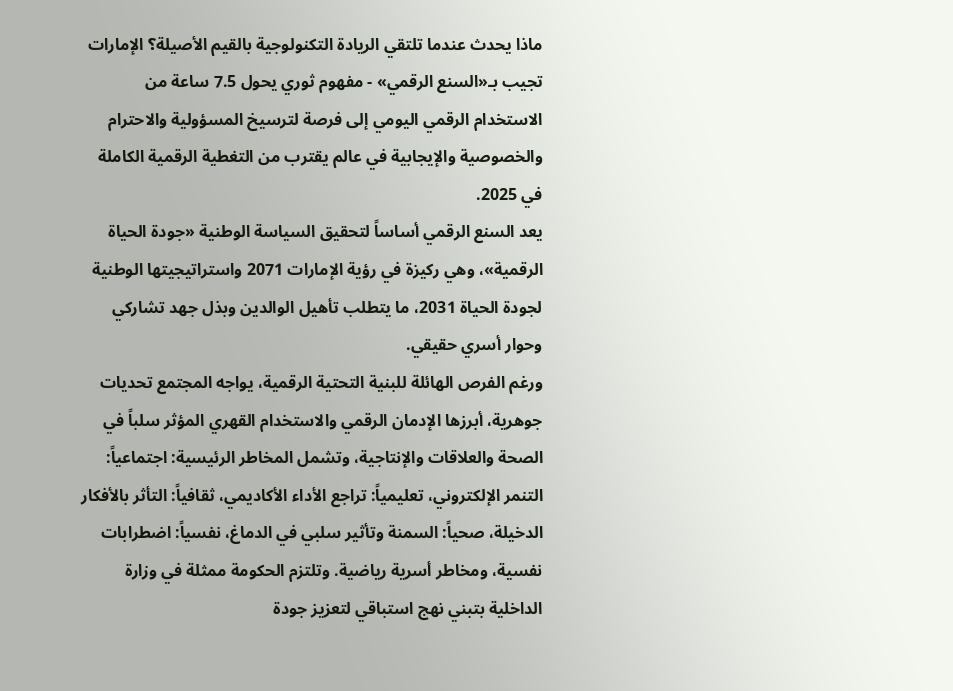ماذا يحدث عندما تلتقي الريادة التكنولوجية بالقيم الأصيلة؟ الإمارات تجيب بـ«السنع الرقمي» - مفهوم ثوري يحول 7.5 ساعة من الاستخدام الرقمي اليومي إلى فرصة لترسيخ المسؤولية والاحترام والخصوصية والإيجابية في عالم يقترب من التغطية الرقمية الكاملة في 2025.
يعد السنع الرقمي أساساً لتحقيق السياسة الوطنية «جودة الحياة الرقمية»، وهي ركيزة في رؤية الإمارات 2071 واستراتيجيتها الوطنية لجودة الحياة 2031، ما يتطلب تأهيل الوالدين وبذل جهد تشاركي وحوار أسري حقيقي.
ورغم الفرص الهائلة للبنية التحتية الرقمية، يواجه المجتمع تحديات جوهرية، أبرزها الإدمان الرقمي والاستخدام القهري المؤثر سلباً في الصحة والعلاقات والإنتاجية، وتشمل المخاطر الرئيسية: اجتماعياً: التنمر الإلكتروني، تعليمياً: تراجع الأداء الأكاديمي، ثقافياً: التأثر بالأفكار الدخيلة، صحياً: السمنة وتأثير سلبي في الدماغ، نفسياً: اضطرابات نفسية، ومخاطر أسرية رياضية. وتلتزم الحكومة ممثلة في وزارة الداخلية بتبني نهج استباقي لتعزيز جودة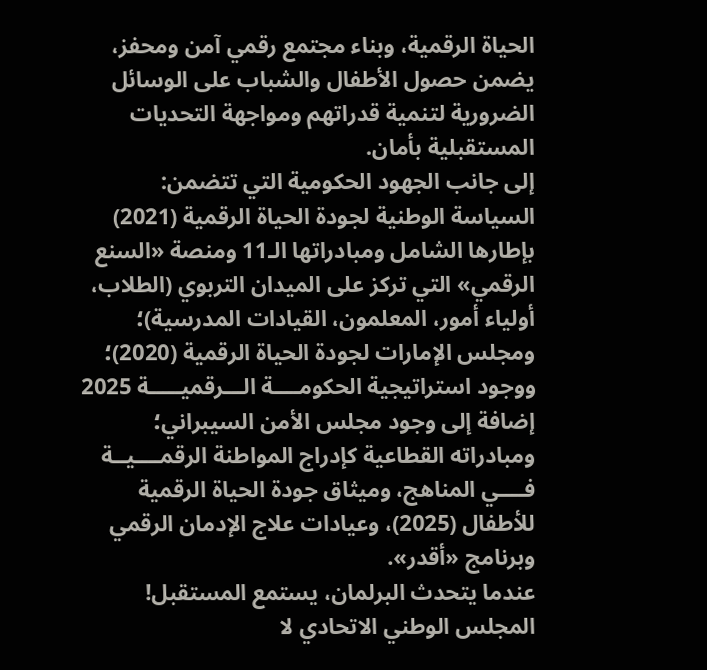الحياة الرقمية، وبناء مجتمع رقمي آمن ومحفز، يضمن حصول الأطفال والشباب على الوسائل الضرورية لتنمية قدراتهم ومواجهة التحديات المستقبلية بأمان.
إلى جانب الجهود الحكومية التي تتضمن: السياسة الوطنية لجودة الحياة الرقمية (2021) بإطارها الشامل ومبادراتها الـ11 ومنصة «السنع الرقمي» التي تركز على الميدان التربوي (الطلاب، أولياء أمور، المعلمون، القيادات المدرسية)؛ ومجلس الإمارات لجودة الحياة الرقمية (2020)؛ ووجود استراتيجية الحكومــــة الـــرقميـــــة 2025 إضافة إلى وجود مجلس الأمن السيبراني؛ ومبادراته القطاعية كإدراج المواطنة الرقمــــيــة فــــي المناهج، وميثاق جودة الحياة الرقمية للأطفال (2025)، وعيادات علاج الإدمان الرقمي وبرنامج «أقدر».
عندما يتحدث البرلمان، يستمع المستقبل! المجلس الوطني الاتحادي لا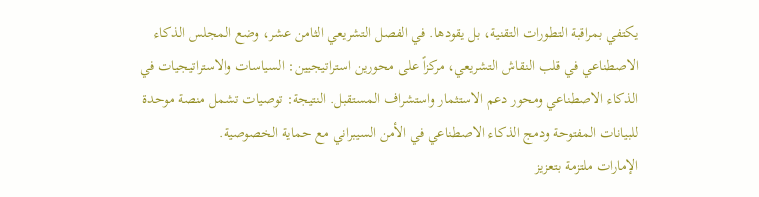يكتفي بمراقبة التطورات التقنية، بل يقودها. في الفصل التشريعي الثامن عشر، وضع المجلس الذكاء الاصطناعي في قلب النقاش التشريعي، مركزاً على محورين استراتيجيين: السياسات والاستراتيجيات في الذكاء الاصطناعي ومحور دعم الاستثمار واستشراف المستقبل. النتيجة: توصيات تشمل منصة موحدة للبيانات المفتوحة ودمج الذكاء الاصطناعي في الأمن السيبراني مع حماية الخصوصية.
الإمارات ملتزمة بتعزيز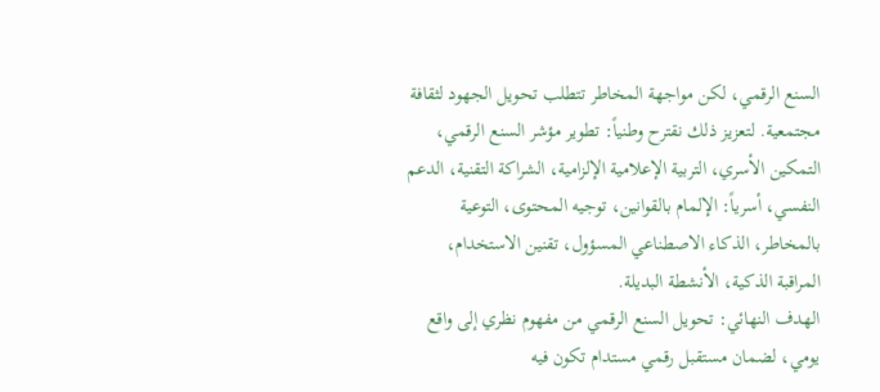السنع الرقمي، لكن مواجهة المخاطر تتطلب تحويل الجهود لثقافة مجتمعية. لتعزيز ذلك نقترح وطنياً: تطوير مؤشر السنع الرقمي، التمكين الأسري، التربية الإعلامية الإلزامية، الشراكة التقنية، الدعم النفسي، أسرياً: الإلمام بالقوانين، توجيه المحتوى، التوعية بالمخاطر، الذكاء الاصطناعي المسؤول، تقنين الاستخدام، المراقبة الذكية، الأنشطة البديلة.
الهدف النهائي: تحويل السنع الرقمي من مفهوم نظري إلى واقع يومي، لضمان مستقبل رقمي مستدام تكون فيه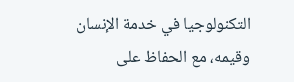التكنولوجيا في خدمة الإنسان وقيمه، مع الحفاظ على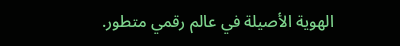الهوية الأصيلة في عالم رقمي متطور.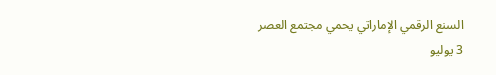السنع الرقمي الإماراتي يحمي مجتمع العصر
3 يوليو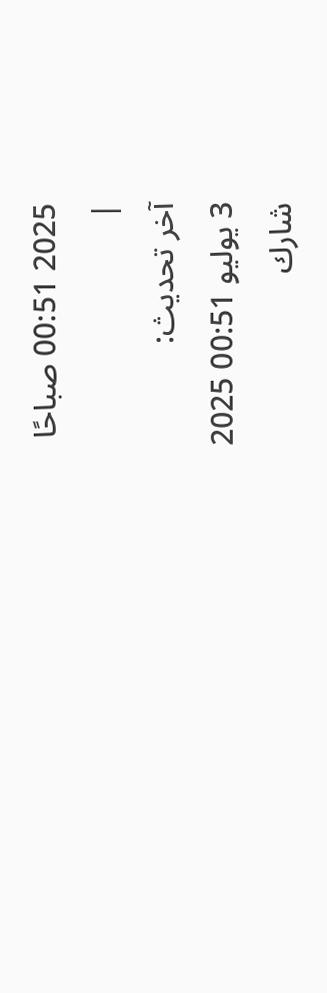2025 00:51 صباحًا
|
آخر تحديث:
3 يوليو 00:51 2025
شارك